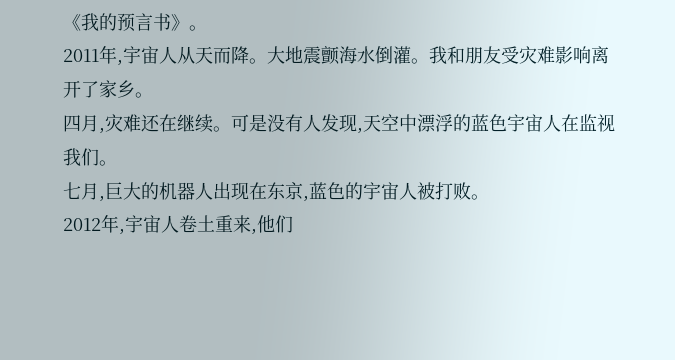《我的预言书》。
2011年,宇宙人从天而降。大地震颤海水倒灌。我和朋友受灾难影响离开了家乡。
四月,灾难还在继续。可是没有人发现,天空中漂浮的蓝色宇宙人在监视我们。
七月,巨大的机器人出现在东京,蓝色的宇宙人被打败。
2012年,宇宙人卷土重来,他们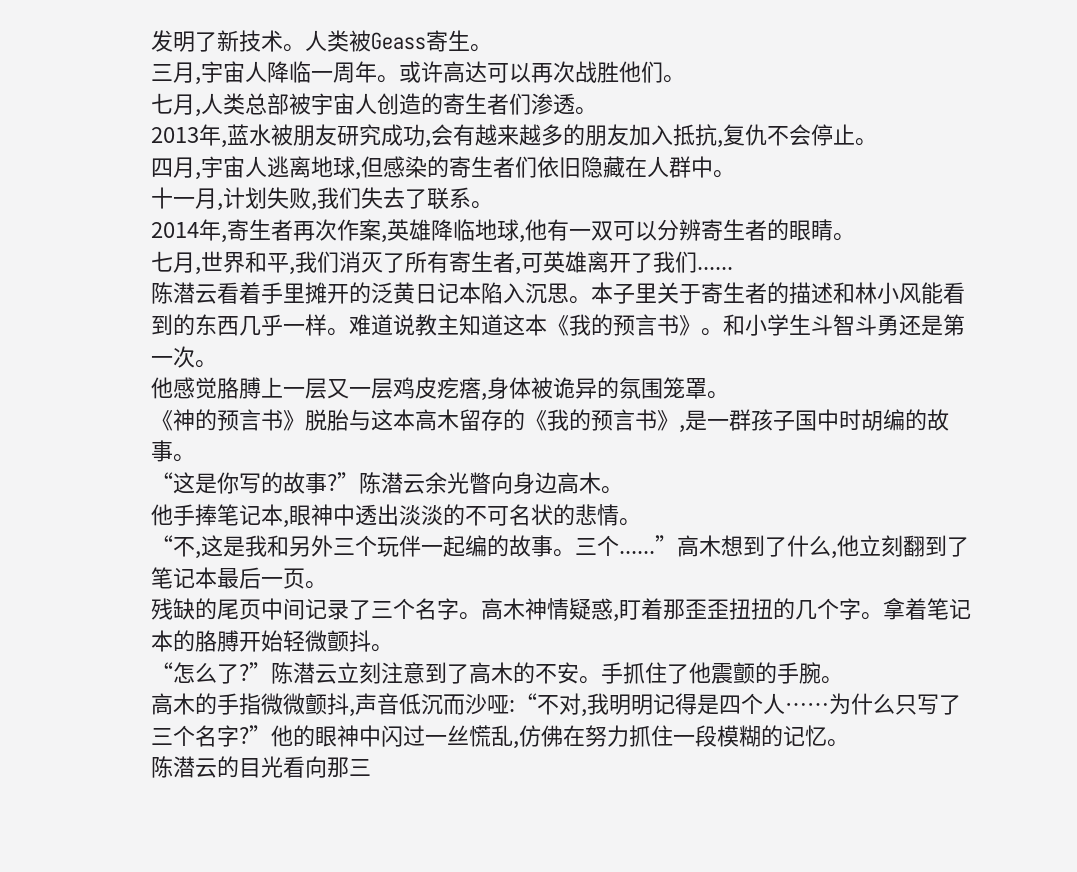发明了新技术。人类被Geass寄生。
三月,宇宙人降临一周年。或许高达可以再次战胜他们。
七月,人类总部被宇宙人创造的寄生者们渗透。
2013年,蓝水被朋友研究成功,会有越来越多的朋友加入抵抗,复仇不会停止。
四月,宇宙人逃离地球,但感染的寄生者们依旧隐藏在人群中。
十一月,计划失败,我们失去了联系。
2014年,寄生者再次作案,英雄降临地球,他有一双可以分辨寄生者的眼睛。
七月,世界和平,我们消灭了所有寄生者,可英雄离开了我们......
陈潜云看着手里摊开的泛黄日记本陷入沉思。本子里关于寄生者的描述和林小风能看到的东西几乎一样。难道说教主知道这本《我的预言书》。和小学生斗智斗勇还是第一次。
他感觉胳膊上一层又一层鸡皮疙瘩,身体被诡异的氛围笼罩。
《神的预言书》脱胎与这本高木留存的《我的预言书》,是一群孩子国中时胡编的故事。
“这是你写的故事?”陈潜云余光瞥向身边高木。
他手捧笔记本,眼神中透出淡淡的不可名状的悲情。
“不,这是我和另外三个玩伴一起编的故事。三个......”高木想到了什么,他立刻翻到了笔记本最后一页。
残缺的尾页中间记录了三个名字。高木神情疑惑,盯着那歪歪扭扭的几个字。拿着笔记本的胳膊开始轻微颤抖。
“怎么了?”陈潜云立刻注意到了高木的不安。手抓住了他震颤的手腕。
高木的手指微微颤抖,声音低沉而沙哑:“不对,我明明记得是四个人……为什么只写了三个名字?”他的眼神中闪过一丝慌乱,仿佛在努力抓住一段模糊的记忆。
陈潜云的目光看向那三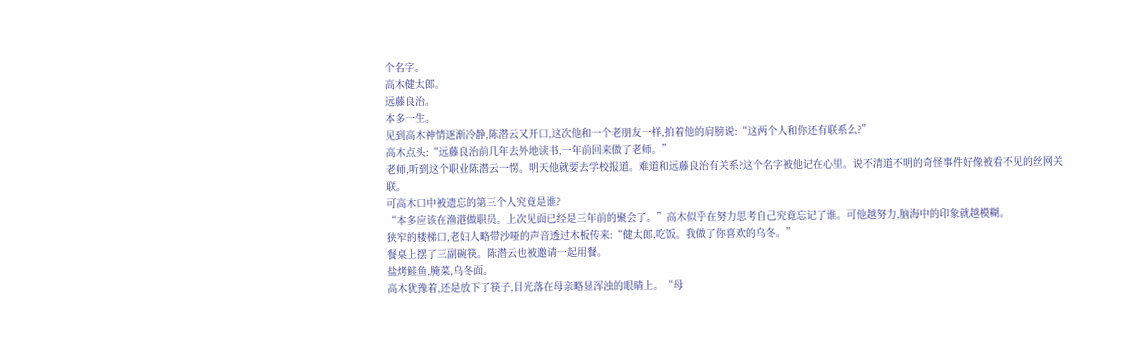个名字。
高木健太郎。
远藤良治。
本多一生。
见到高木神情逐渐冷静,陈潜云又开口,这次他和一个老朋友一样,拍着他的肩膀说:“这两个人和你还有联系么?”
高木点头:“远藤良治前几年去外地读书,一年前回来做了老师。”
老师,听到这个职业陈潜云一愣。明天他就要去学校报道。难道和远藤良治有关系?这个名字被他记在心里。说不清道不明的奇怪事件好像被看不见的丝网关联。
可高木口中被遗忘的第三个人究竟是谁?
“本多应该在渔港做职员。上次见面已经是三年前的聚会了。”高木似乎在努力思考自己究竟忘记了谁。可他越努力,脑海中的印象就越模糊。
狭窄的楼梯口,老妇人略带沙哑的声音透过木板传来:“健太郎,吃饭。我做了你喜欢的乌冬。”
餐桌上摆了三副碗筷。陈潜云也被邀请一起用餐。
盐烤鲑鱼,腌菜,乌冬面。
高木犹豫着,还是放下了筷子,目光落在母亲略显浑浊的眼睛上。“母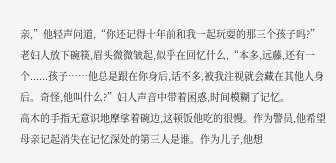亲,”他轻声问道,“你还记得十年前和我一起玩耍的那三个孩子吗?”
老妇人放下碗筷,眉头微微皱起,似乎在回忆什么,“本多,远藤,还有一个......孩子……他总是跟在你身后,话不多,被我注视就会藏在其他人身后。奇怪,他叫什么?”妇人声音中带着困惑,时间模糊了记忆。
高木的手指无意识地摩挲着碗边,这顿饭他吃的很慢。作为警员,他希望母亲记起消失在记忆深处的第三人是谁。作为儿子,他想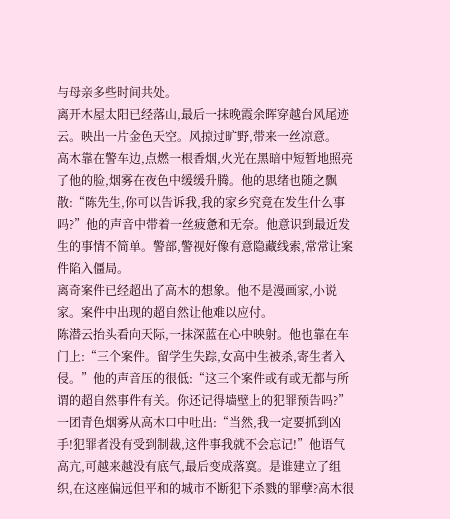与母亲多些时间共处。
离开木屋太阳已经落山,最后一抹晚霞余晖穿越台风尾迹云。映出一片金色天空。风掠过旷野,带来一丝凉意。
高木靠在警车边,点燃一根香烟,火光在黑暗中短暂地照亮了他的脸,烟雾在夜色中缓缓升腾。他的思绪也随之飘散:“陈先生,你可以告诉我,我的家乡究竟在发生什么事吗?”他的声音中带着一丝疲惫和无奈。他意识到最近发生的事情不简单。警部,警视好像有意隐藏线索,常常让案件陷入僵局。
离奇案件已经超出了高木的想象。他不是漫画家,小说家。案件中出现的超自然让他难以应付。
陈潜云抬头看向天际,一抹深蓝在心中映射。他也靠在车门上:“三个案件。留学生失踪,女高中生被杀,寄生者入侵。”他的声音压的很低:“这三个案件或有或无都与所谓的超自然事件有关。你还记得墙壁上的犯罪预告吗?”
一团青色烟雾从高木口中吐出:“当然,我一定要抓到凶手!犯罪者没有受到制裁,这件事我就不会忘记!”他语气高亢,可越来越没有底气,最后变成落寞。是谁建立了组织,在这座偏远但平和的城市不断犯下杀戮的罪孽?高木很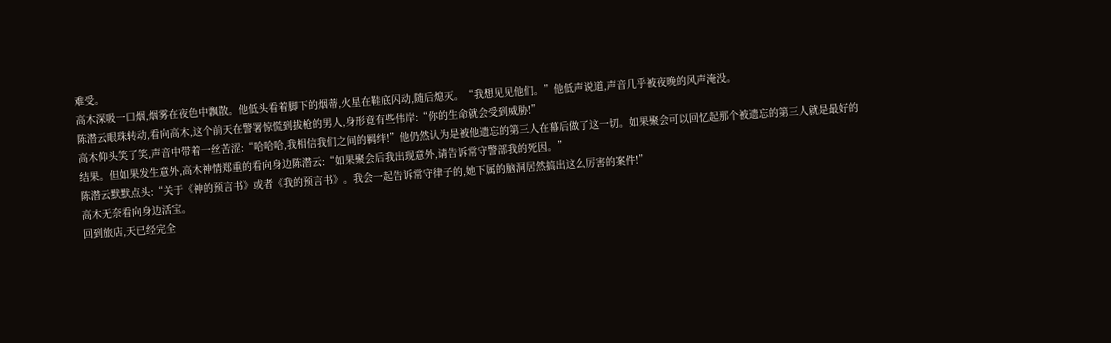难受。
高木深吸一口烟,烟雾在夜色中飘散。他低头看着脚下的烟蒂,火星在鞋底闪动,随后熄灭。“我想见见他们。”他低声说道,声音几乎被夜晚的风声淹没。
陈潜云眼珠转动,看向高木,这个前天在警署惊慌到拔枪的男人,身形竟有些伟岸:“你的生命就会受到威胁!”
高木仰头笑了笑,声音中带着一丝苦涩:“哈哈哈,我相信我们之间的羁绊!”他仍然认为是被他遗忘的第三人在幕后做了这一切。如果聚会可以回忆起那个被遗忘的第三人就是最好的结果。但如果发生意外,高木神情郑重的看向身边陈潜云:“如果聚会后我出现意外,请告诉常守警部我的死因。”
陈潜云默默点头:“关于《神的预言书》或者《我的预言书》。我会一起告诉常守律子的,她下属的脑洞居然搞出这么厉害的案件!”
高木无奈看向身边活宝。
回到旅店,天已经完全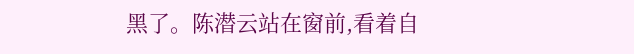黑了。陈潜云站在窗前,看着自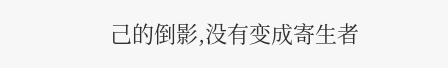己的倒影,没有变成寄生者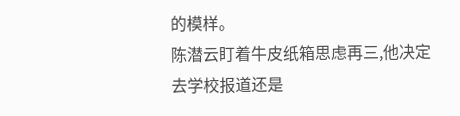的模样。
陈潜云盯着牛皮纸箱思虑再三,他决定去学校报道还是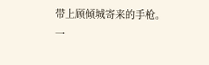带上顾倾城寄来的手枪。
一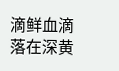滴鲜血滴落在深黄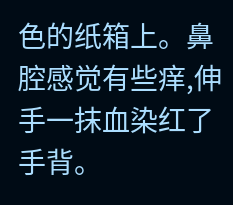色的纸箱上。鼻腔感觉有些痒,伸手一抹血染红了手背。